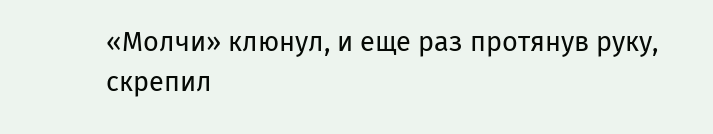«Молчи» клюнул, и еще раз протянув руку, скрепил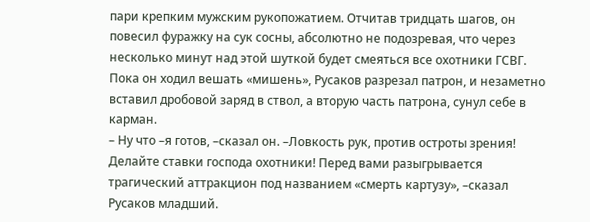пари крепким мужским рукопожатием. Отчитав тридцать шагов, он повесил фуражку на сук сосны, абсолютно не подозревая, что через несколько минут над этой шуткой будет смеяться все охотники ГСВГ. Пока он ходил вешать «мишень», Русаков разрезал патрон, и незаметно вставил дробовой заряд в ствол, а вторую часть патрона, сунул себе в карман.
– Ну что –я готов, –сказал он. –Ловкость рук, против остроты зрения! Делайте ставки господа охотники! Перед вами разыгрывается трагический аттракцион под названием «смерть картузу», –сказал Русаков младший.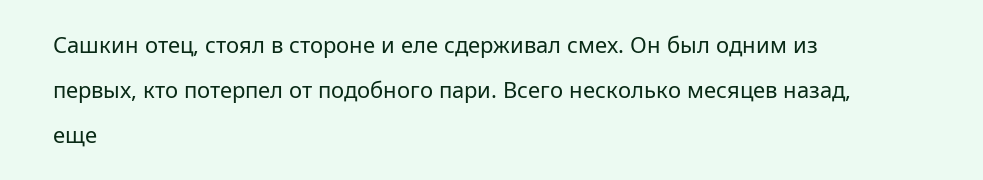Сашкин отец, стоял в стороне и еле сдерживал смех. Он был одним из первых, кто потерпел от подобного пари. Всего несколько месяцев назад, еще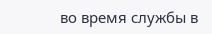во время службы в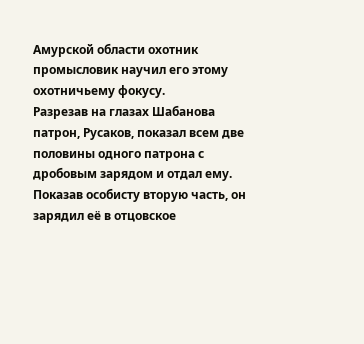Амурской области охотник промысловик научил его этому охотничьему фокусу.
Разрезав на глазах Шабанова патрон, Русаков, показал всем две половины одного патрона с дробовым зарядом и отдал ему. Показав особисту вторую часть, он зарядил её в отцовское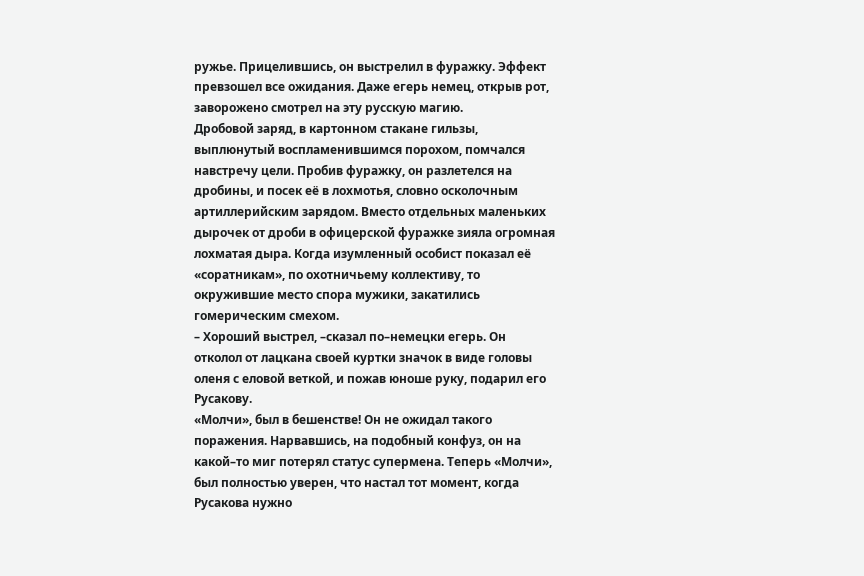ружье. Прицелившись, он выстрелил в фуражку. Эффект превзошел все ожидания. Даже егерь немец, открыв рот, заворожено смотрел на эту русскую магию.
Дробовой заряд, в картонном стакане гильзы, выплюнутый воспламенившимся порохом, помчался навстречу цели. Пробив фуражку, он разлетелся на дробины, и посек её в лохмотья, словно осколочным артиллерийским зарядом. Вместо отдельных маленьких дырочек от дроби в офицерской фуражке зияла огромная лохматая дыра. Когда изумленный особист показал её «соратникам», по охотничьему коллективу, то окружившие место спора мужики, закатились гомерическим смехом.
– Хороший выстрел, –сказал по–немецки егерь. Он отколол от лацкана своей куртки значок в виде головы оленя с еловой веткой, и пожав юноше руку, подарил его Русакову.
«Молчи», был в бешенстве! Он не ожидал такого поражения. Нарвавшись, на подобный конфуз, он на какой–то миг потерял статус супермена. Теперь «Молчи», был полностью уверен, что настал тот момент, когда Русакова нужно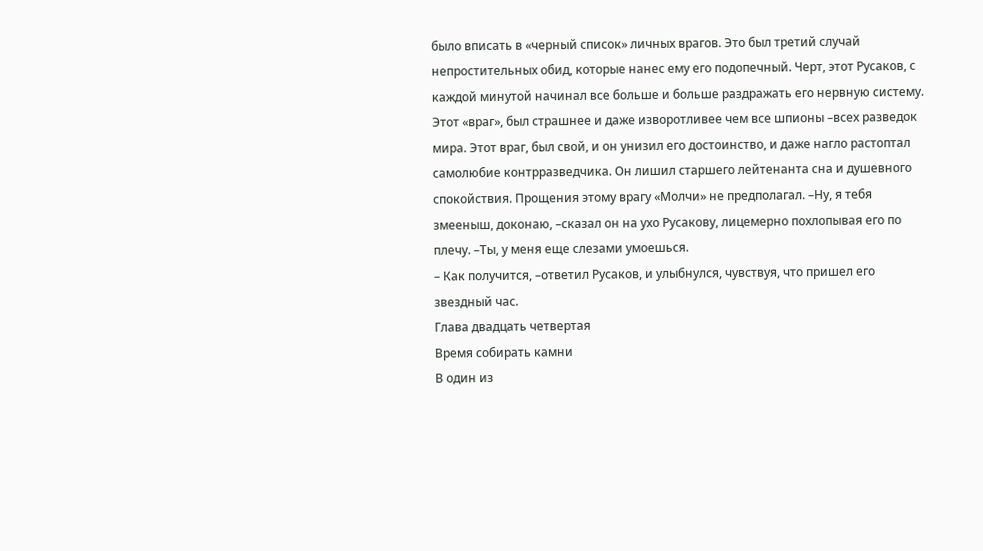было вписать в «черный список» личных врагов. Это был третий случай непростительных обид, которые нанес ему его подопечный. Черт, этот Русаков, с каждой минутой начинал все больше и больше раздражать его нервную систему. Этот «враг», был страшнее и даже изворотливее чем все шпионы –всех разведок мира. Этот враг, был свой, и он унизил его достоинство, и даже нагло растоптал самолюбие контрразведчика. Он лишил старшего лейтенанта сна и душевного спокойствия. Прощения этому врагу «Молчи» не предполагал. –Ну, я тебя змееныш, доконаю, –сказал он на ухо Русакову, лицемерно похлопывая его по плечу. –Ты, у меня еще слезами умоешься.
– Как получится, –ответил Русаков, и улыбнулся, чувствуя, что пришел его звездный час.
Глава двадцать четвертая
Время собирать камни
В один из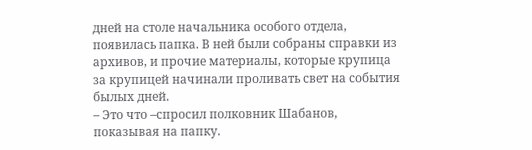дней на столе начальника особого отдела, появилась папка. В ней были собраны справки из архивов, и прочие материалы, которые крупица за крупицей начинали проливать свет на события былых дней.
– Это что –спросил полковник Шабанов, показывая на папку.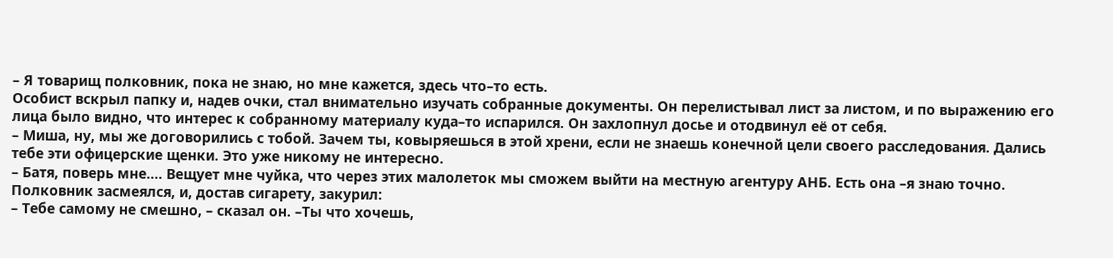– Я товарищ полковник, пока не знаю, но мне кажется, здесь что–то есть.
Особист вскрыл папку и, надев очки, стал внимательно изучать собранные документы. Он перелистывал лист за листом, и по выражению его лица было видно, что интерес к собранному материалу куда–то испарился. Он захлопнул досье и отодвинул её от себя.
– Миша, ну, мы же договорились с тобой. Зачем ты, ковыряешься в этой хрени, если не знаешь конечной цели своего расследования. Дались тебе эти офицерские щенки. Это уже никому не интересно.
– Батя, поверь мне…. Вещует мне чуйка, что через этих малолеток мы сможем выйти на местную агентуру АНБ. Есть она –я знаю точно.
Полковник засмеялся, и, достав сигарету, закурил:
– Тебе самому не смешно, – сказал он. –Ты что хочешь,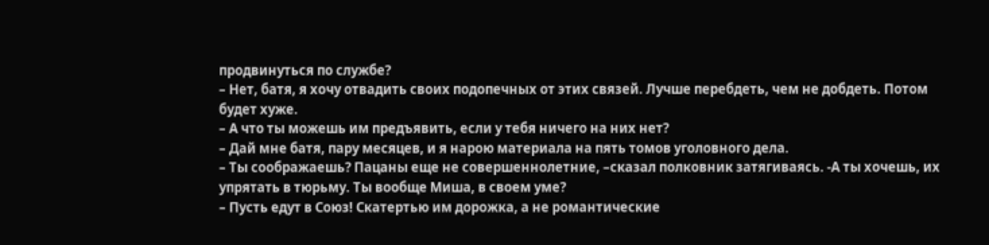продвинуться по службе?
– Нет, батя, я хочу отвадить своих подопечных от этих связей. Лучше перебдеть, чем не добдеть. Потом будет хуже.
– А что ты можешь им предъявить, если у тебя ничего на них нет?
– Дай мне батя, пару месяцев, и я нарою материала на пять томов уголовного дела.
– Ты соображаешь? Пацаны еще не совершеннолетние, –сказал полковник затягиваясь. -А ты хочешь, их упрятать в тюрьму. Ты вообще Миша, в своем уме?
– Пусть едут в Союз! Скатертью им дорожка, а не романтические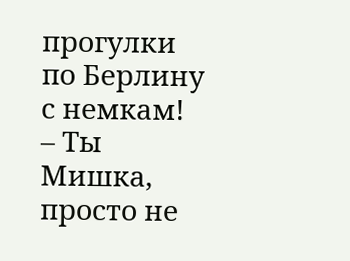прогулки по Берлину с немкам!
– Ты Мишка, просто не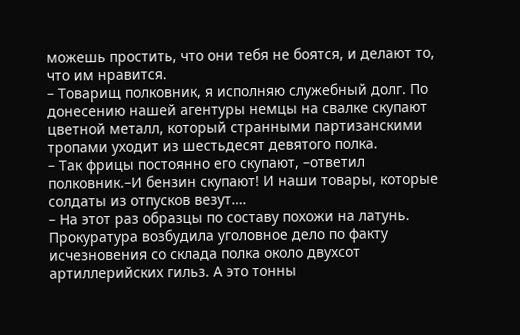можешь простить, что они тебя не боятся, и делают то, что им нравится.
– Товарищ полковник, я исполняю служебный долг. По донесению нашей агентуры немцы на свалке скупают цветной металл, который странными партизанскими тропами уходит из шестьдесят девятого полка.
– Так фрицы постоянно его скупают, –ответил полковник.–И бензин скупают! И наши товары, которые солдаты из отпусков везут….
– На этот раз образцы по составу похожи на латунь. Прокуратура возбудила уголовное дело по факту исчезновения со склада полка около двухсот артиллерийских гильз. А это тонны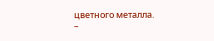цветного металла.
–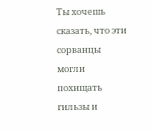Ты хочешь сказать, что эти сорванцы могли похищать гильзы и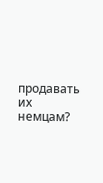продавать их немцам?